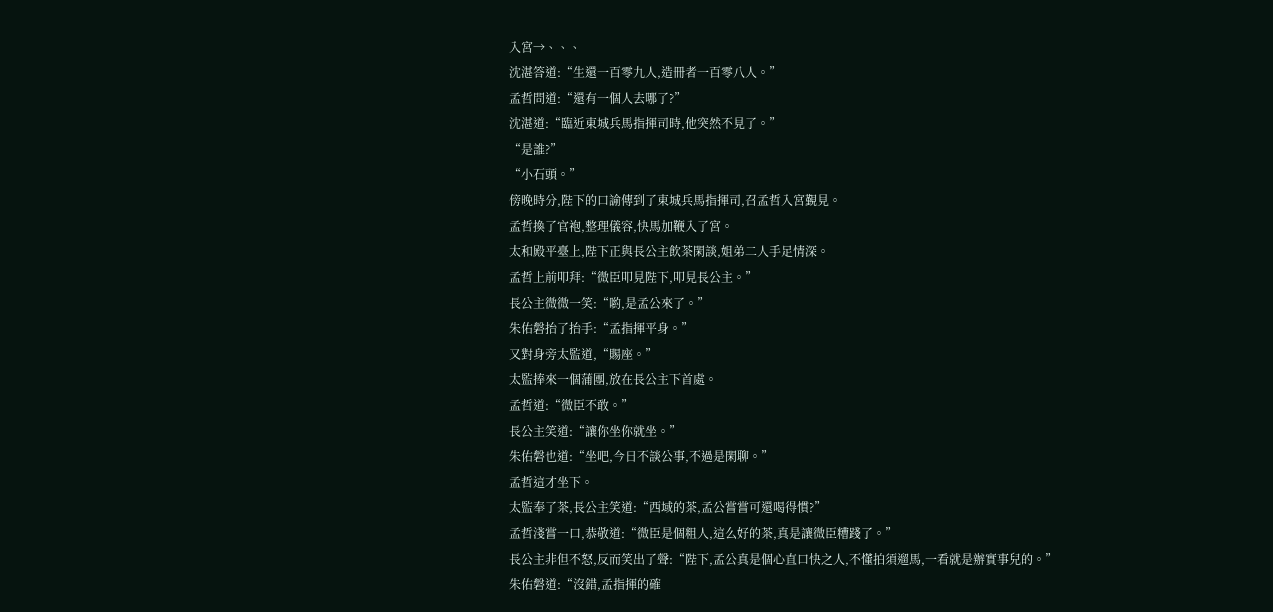入宮→、、、
沈湛答道:“生還一百零九人,造冊者一百零八人。”
孟哲問道:“還有一個人去哪了?”
沈湛道:“臨近東城兵馬指揮司時,他突然不見了。”
“是誰?”
“小石頭。”
傍晚時分,陛下的口諭傳到了東城兵馬指揮司,召孟哲入宮覲見。
孟哲換了官袍,整理儀容,快馬加鞭入了宮。
太和殿平臺上,陛下正與長公主飲茶閑談,姐弟二人手足情深。
孟哲上前叩拜:“微臣叩見陛下,叩見長公主。”
長公主微微一笑:“喲,是孟公來了。”
朱佑磐抬了抬手:“孟指揮平身。”
又對身旁太監道,“賜座。”
太監捧來一個蒲團,放在長公主下首處。
孟哲道:“微臣不敢。”
長公主笑道:“讓你坐你就坐。”
朱佑磐也道:“坐吧,今日不談公事,不過是閑聊。”
孟哲這才坐下。
太監奉了茶,長公主笑道:“西域的茶,孟公嘗嘗可還喝得慣?”
孟哲淺嘗一口,恭敬道:“微臣是個粗人,這么好的茶,真是讓微臣糟踐了。”
長公主非但不怒,反而笑出了聲:“陛下,孟公真是個心直口快之人,不懂拍須遛馬,一看就是辦實事兒的。”
朱佑磐道:“沒錯,孟指揮的確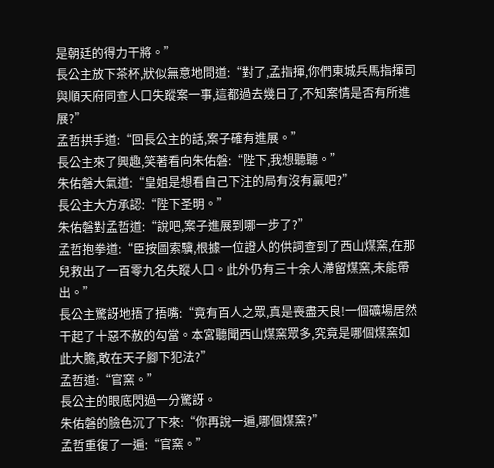是朝廷的得力干將。”
長公主放下茶杯,狀似無意地問道:“對了,孟指揮,你們東城兵馬指揮司與順天府同查人口失蹤案一事,這都過去幾日了,不知案情是否有所進展?”
孟哲拱手道:“回長公主的話,案子確有進展。”
長公主來了興趣,笑著看向朱佑磐:“陛下,我想聽聽。”
朱佑磐大氣道:“皇姐是想看自己下注的局有沒有贏吧?”
長公主大方承認:“陛下圣明。”
朱佑磐對孟哲道:“說吧,案子進展到哪一步了?”
孟哲抱拳道:“臣按圖索驥,根據一位證人的供詞查到了西山煤窯,在那兒救出了一百零九名失蹤人口。此外仍有三十余人滯留煤窯,未能帶出。”
長公主驚訝地捂了捂嘴:“竟有百人之眾,真是喪盡天良!一個礦場居然干起了十惡不赦的勾當。本宮聽聞西山煤窯眾多,究竟是哪個煤窯如此大膽,敢在天子腳下犯法?”
孟哲道:“官窯。”
長公主的眼底閃過一分驚訝。
朱佑磐的臉色沉了下來:“你再說一遍,哪個煤窯?”
孟哲重復了一遍:“官窯。”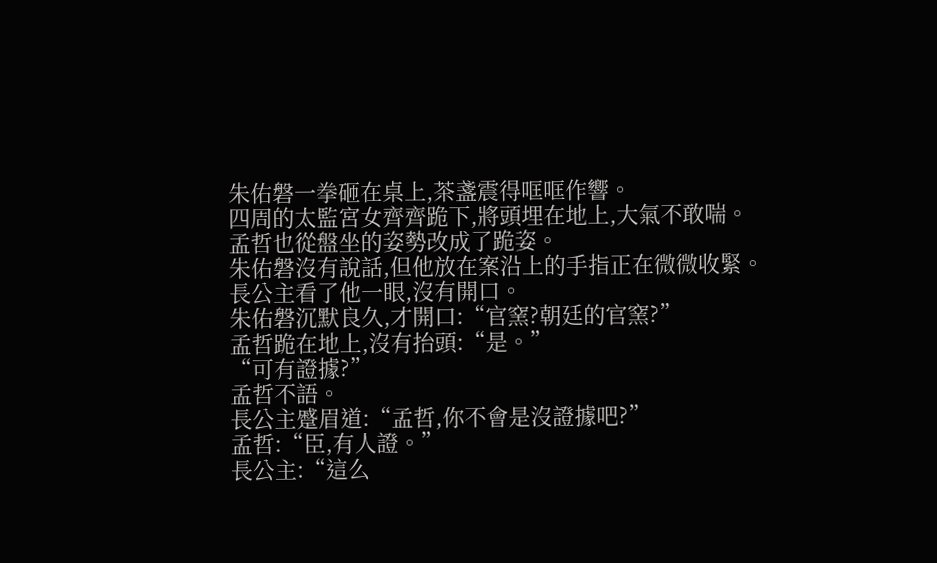朱佑磐一拳砸在桌上,茶盞震得哐哐作響。
四周的太監宮女齊齊跪下,將頭埋在地上,大氣不敢喘。
孟哲也從盤坐的姿勢改成了跪姿。
朱佑磐沒有說話,但他放在案沿上的手指正在微微收緊。
長公主看了他一眼,沒有開口。
朱佑磐沉默良久,才開口:“官窯?朝廷的官窯?”
孟哲跪在地上,沒有抬頭:“是。”
“可有證據?”
孟哲不語。
長公主蹙眉道:“孟哲,你不會是沒證據吧?”
孟哲:“臣,有人證。”
長公主:“這么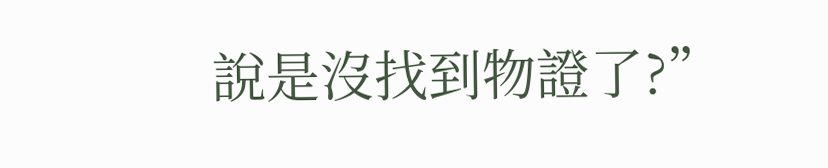說是沒找到物證了?”